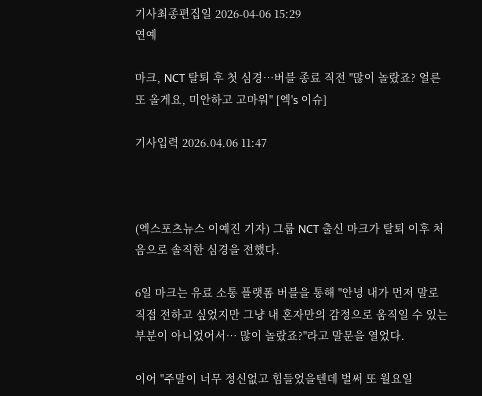기사최종편집일 2026-04-06 15:29
연예

마크, NCT 탈퇴 후 첫 심경…버블 종료 직전 "많이 놀랐죠? 얼른 또 올게요, 미안하고 고마워" [엑's 이슈]

기사입력 2026.04.06 11:47



(엑스포츠뉴스 이예진 기자) 그룹 NCT 출신 마크가 탈퇴 이후 처음으로 솔직한 심경을 전했다.

6일 마크는 유료 소통 플랫폼 버블을 통해 "안녕 내가 먼저 말로 직접 전하고 싶었지만 그냥 내 혼자만의 감정으로 움직일 수 있는 부분이 아니었어서… 많이 놀랐죠?"라고 말문을 열었다.

이어 "주말이 너무 정신없고 힘들었을텐데 벌써 또 월요일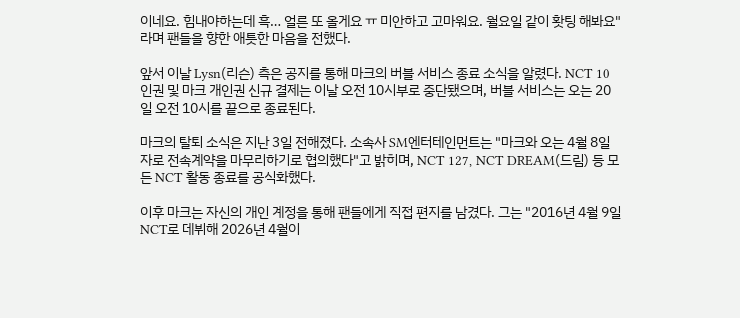이네요. 힘내야하는데 흑… 얼른 또 올게요 ㅠ 미안하고 고마워요. 월요일 같이 홧팅 해봐요"라며 팬들을 향한 애틋한 마음을 전했다.

앞서 이날 Lysn(리슨) 측은 공지를 통해 마크의 버블 서비스 종료 소식을 알렸다. NCT 10인권 및 마크 개인권 신규 결제는 이날 오전 10시부로 중단됐으며, 버블 서비스는 오는 20일 오전 10시를 끝으로 종료된다.

마크의 탈퇴 소식은 지난 3일 전해졌다. 소속사 SM엔터테인먼트는 "마크와 오는 4월 8일 자로 전속계약을 마무리하기로 협의했다"고 밝히며, NCT 127, NCT DREAM(드림) 등 모든 NCT 활동 종료를 공식화했다.

이후 마크는 자신의 개인 계정을 통해 팬들에게 직접 편지를 남겼다. 그는 "2016년 4월 9일 NCT로 데뷔해 2026년 4월이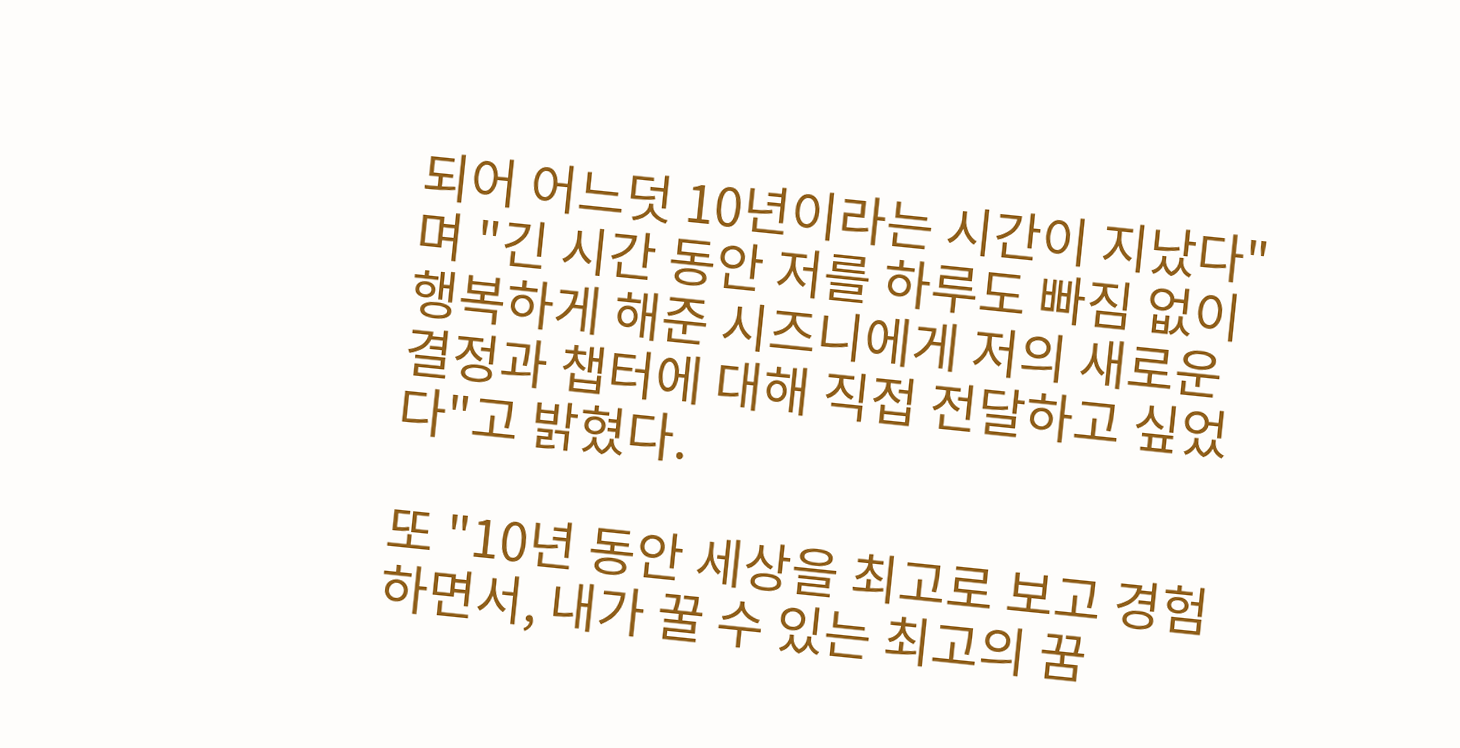되어 어느덧 10년이라는 시간이 지났다"며 "긴 시간 동안 저를 하루도 빠짐 없이 행복하게 해준 시즈니에게 저의 새로운 결정과 챕터에 대해 직접 전달하고 싶었다"고 밝혔다.

또 "10년 동안 세상을 최고로 보고 경험하면서, 내가 꿀 수 있는 최고의 꿈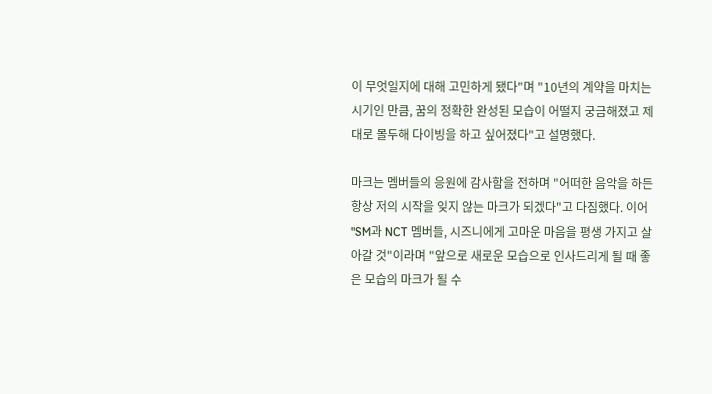이 무엇일지에 대해 고민하게 됐다"며 "10년의 계약을 마치는 시기인 만큼, 꿈의 정확한 완성된 모습이 어떨지 궁금해졌고 제대로 몰두해 다이빙을 하고 싶어졌다"고 설명했다.

마크는 멤버들의 응원에 감사함을 전하며 "어떠한 음악을 하든 항상 저의 시작을 잊지 않는 마크가 되겠다"고 다짐했다. 이어 "SM과 NCT 멤버들, 시즈니에게 고마운 마음을 평생 가지고 살아갈 것"이라며 "앞으로 새로운 모습으로 인사드리게 될 때 좋은 모습의 마크가 될 수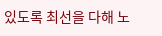있도록 최선을 다해 노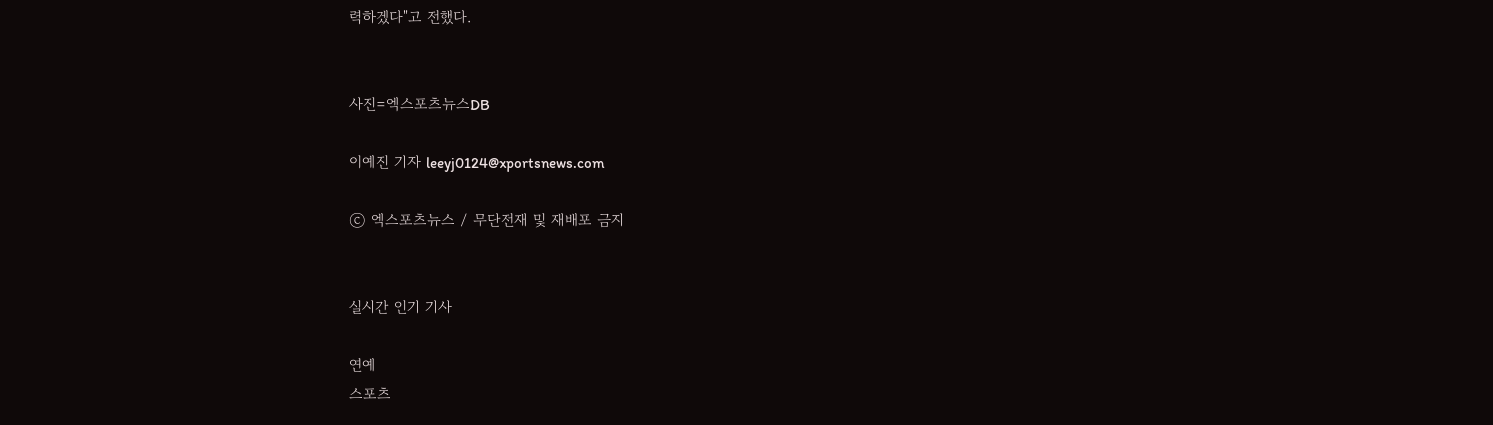력하겠다"고 전했다.


사진=엑스포츠뉴스DB

이예진 기자 leeyj0124@xportsnews.com

ⓒ 엑스포츠뉴스 / 무단전재 및 재배포 금지


실시간 인기 기사

연예
스포츠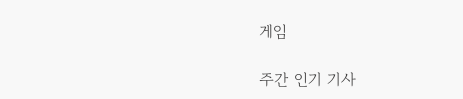게임

주간 인기 기사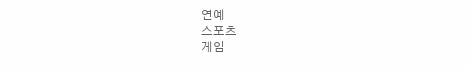연예
스포츠
게임